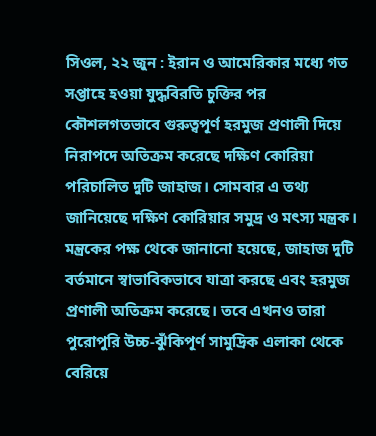সিওল, ২২ জুন : ইরান ও আমেরিকার মধ্যে গত সপ্তাহে হওয়া যুদ্ধবিরতি চুক্তির পর কৌশলগতভাবে গুরুত্বপূর্ণ হরমুজ প্রণালী দিয়ে নিরাপদে অতিক্রম করেছে দক্ষিণ কোরিয়া পরিচালিত দুটি জাহাজ। সোমবার এ তথ্য জানিয়েছে দক্ষিণ কোরিয়ার সমুদ্র ও মৎস্য মন্ত্রক।
মন্ত্রকের পক্ষ থেকে জানানো হয়েছে, জাহাজ দুটি বর্তমানে স্বাভাবিকভাবে যাত্রা করছে এবং হরমুজ প্রণালী অতিক্রম করেছে। তবে এখনও তারা পুরোপুরি উচ্চ-ঝুঁকিপূর্ণ সামুদ্রিক এলাকা থেকে বেরিয়ে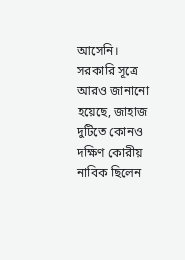আসেনি।
সরকারি সূত্রে আরও জানানো হয়েছে, জাহাজ দুটিতে কোনও দক্ষিণ কোরীয় নাবিক ছিলেন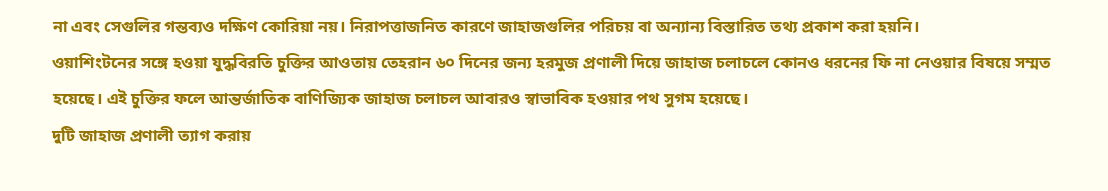না এবং সেগুলির গন্তব্যও দক্ষিণ কোরিয়া নয়। নিরাপত্তাজনিত কারণে জাহাজগুলির পরিচয় বা অন্যান্য বিস্তারিত তথ্য প্রকাশ করা হয়নি।
ওয়াশিংটনের সঙ্গে হওয়া যুদ্ধবিরতি চুক্তির আওতায় তেহরান ৬০ দিনের জন্য হরমুজ প্রণালী দিয়ে জাহাজ চলাচলে কোনও ধরনের ফি না নেওয়ার বিষয়ে সম্মত হয়েছে। এই চুক্তির ফলে আন্তর্জাতিক বাণিজ্যিক জাহাজ চলাচল আবারও স্বাভাবিক হওয়ার পথ সুগম হয়েছে।
দুটি জাহাজ প্রণালী ত্যাগ করায়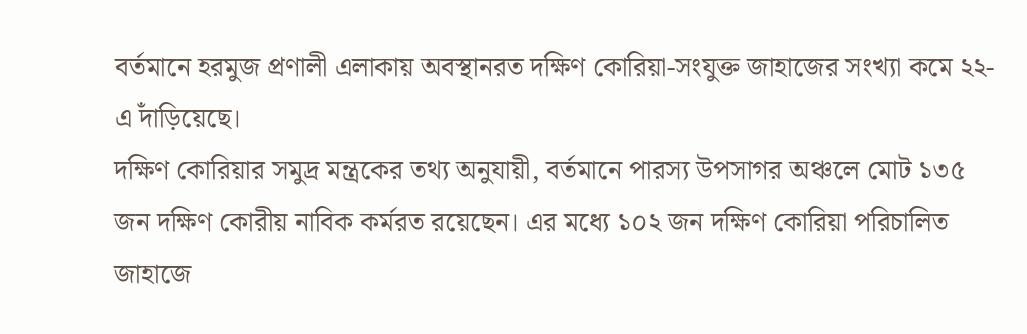বর্তমানে হরমুজ প্রণালী এলাকায় অবস্থানরত দক্ষিণ কোরিয়া-সংযুক্ত জাহাজের সংখ্যা কমে ২২-এ দাঁড়িয়েছে।
দক্ষিণ কোরিয়ার সমুদ্র মন্ত্রকের তথ্য অনুযায়ী, বর্তমানে পারস্য উপসাগর অঞ্চলে মোট ১৩৫ জন দক্ষিণ কোরীয় নাবিক কর্মরত রয়েছেন। এর মধ্যে ১০২ জন দক্ষিণ কোরিয়া পরিচালিত জাহাজে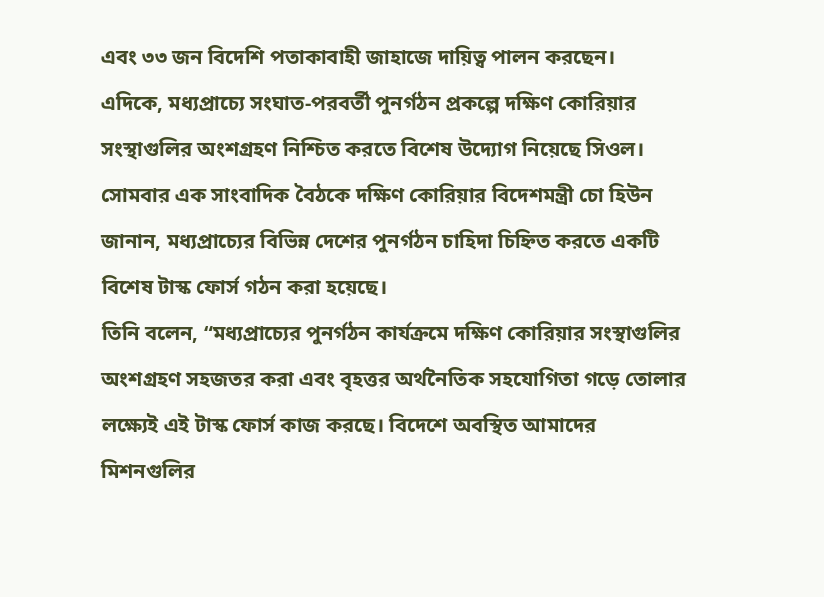এবং ৩৩ জন বিদেশি পতাকাবাহী জাহাজে দায়িত্ব পালন করছেন।
এদিকে, মধ্যপ্রাচ্যে সংঘাত-পরবর্তী পুনর্গঠন প্রকল্পে দক্ষিণ কোরিয়ার সংস্থাগুলির অংশগ্রহণ নিশ্চিত করতে বিশেষ উদ্যোগ নিয়েছে সিওল। সোমবার এক সাংবাদিক বৈঠকে দক্ষিণ কোরিয়ার বিদেশমন্ত্রী চো হিউন জানান, মধ্যপ্রাচ্যের বিভিন্ন দেশের পুনর্গঠন চাহিদা চিহ্নিত করতে একটি বিশেষ টাস্ক ফোর্স গঠন করা হয়েছে।
তিনি বলেন, “মধ্যপ্রাচ্যের পুনর্গঠন কার্যক্রমে দক্ষিণ কোরিয়ার সংস্থাগুলির অংশগ্রহণ সহজতর করা এবং বৃহত্তর অর্থনৈতিক সহযোগিতা গড়ে তোলার লক্ষ্যেই এই টাস্ক ফোর্স কাজ করছে। বিদেশে অবস্থিত আমাদের মিশনগুলির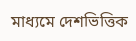মাধ্যমে দেশভিত্তিক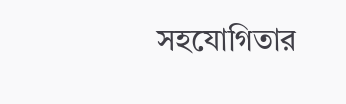সহযোগিতার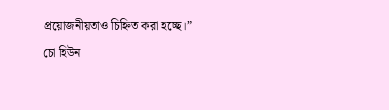প্রয়োজনীয়তাও চিহ্নিত করা হচ্ছে।”
চো হিউন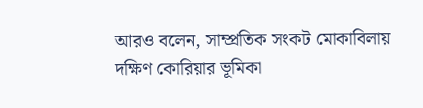আরও বলেন, সাম্প্রতিক সংকট মোকাবিলায় দক্ষিণ কোরিয়ার ভূমিকা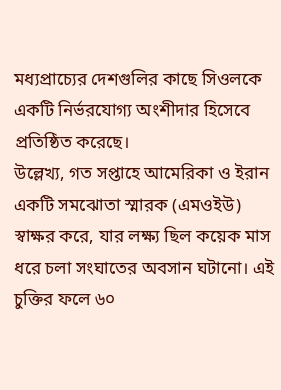মধ্যপ্রাচ্যের দেশগুলির কাছে সিওলকে একটি নির্ভরযোগ্য অংশীদার হিসেবে প্রতিষ্ঠিত করেছে।
উল্লেখ্য, গত সপ্তাহে আমেরিকা ও ইরান একটি সমঝোতা স্মারক (এমওইউ) স্বাক্ষর করে, যার লক্ষ্য ছিল কয়েক মাস ধরে চলা সংঘাতের অবসান ঘটানো। এই চুক্তির ফলে ৬০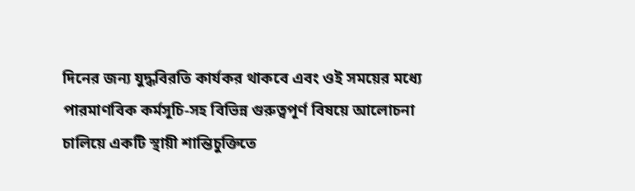দিনের জন্য যুদ্ধবিরতি কার্যকর থাকবে এবং ওই সময়ের মধ্যে পারমাণবিক কর্মসূচি-সহ বিভিন্ন গুরুত্বপূর্ণ বিষয়ে আলোচনা চালিয়ে একটি স্থায়ী শান্তিচুক্তিতে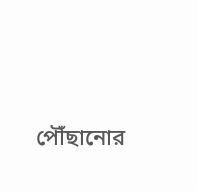পৌঁছানোর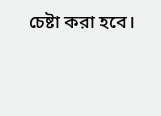চেষ্টা করা হবে।